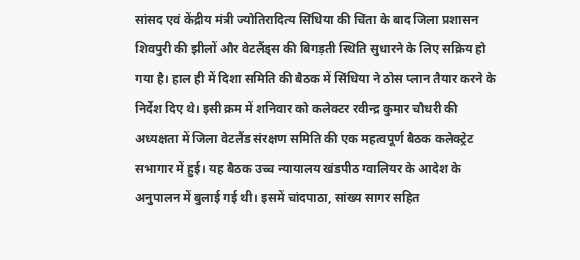सांसद एवं केंद्रीय मंत्री ज्योतिरादित्य सिंधिया की चिंता के बाद जिला प्रशासन शिवपुरी की झीलों और वेटलैंड्स की बिगड़ती स्थिति सुधारने के लिए सक्रिय हो गया है। हाल ही में दिशा समिति की बैठक में सिंधिया ने ठोस प्लान तैयार करने के निर्देश दिए थे। इसी क्रम में शनिवार को कलेक्टर रवीन्द्र कुमार चौधरी की अध्यक्षता में जिला वेटलैंड संरक्षण समिति की एक महत्वपूर्ण बैठक कलेक्ट्रेट सभागार में हुई। यह बैठक उच्च न्यायालय खंडपीठ ग्वालियर के आदेश के अनुपालन में बुलाई गई थी। इसमें चांदपाठा, सांख्य सागर सहित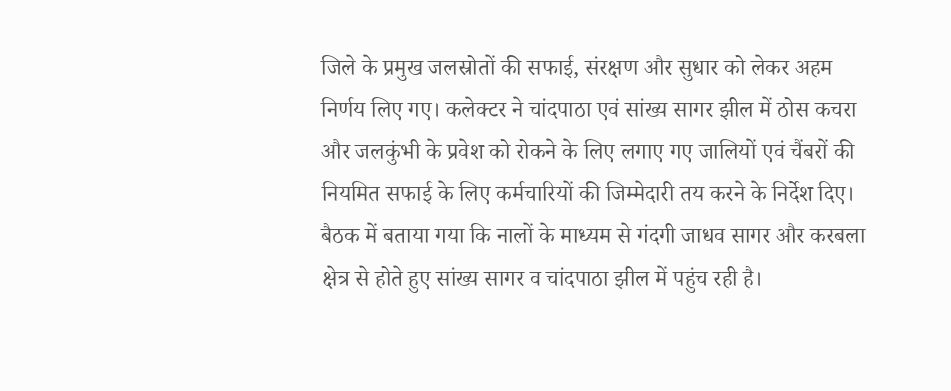जिले के प्रमुख जलस्रोतों की सफाई, संरक्षण और सुधार को लेकर अहम निर्णय लिए गए। कलेक्टर ने चांदपाठा एवं सांख्य सागर झील में ठोस कचरा और जलकुंभी के प्रवेश को रोकने के लिए लगाए गए जालियों एवं चैंबरों की नियमित सफाई के लिए कर्मचारियों की जिम्मेदारी तय करने के निर्देश दिए। बैठक में बताया गया कि नालों के माध्यम से गंदगी जाधव सागर और करबला क्षेत्र से होते हुए सांख्य सागर व चांदपाठा झील में पहुंच रही है।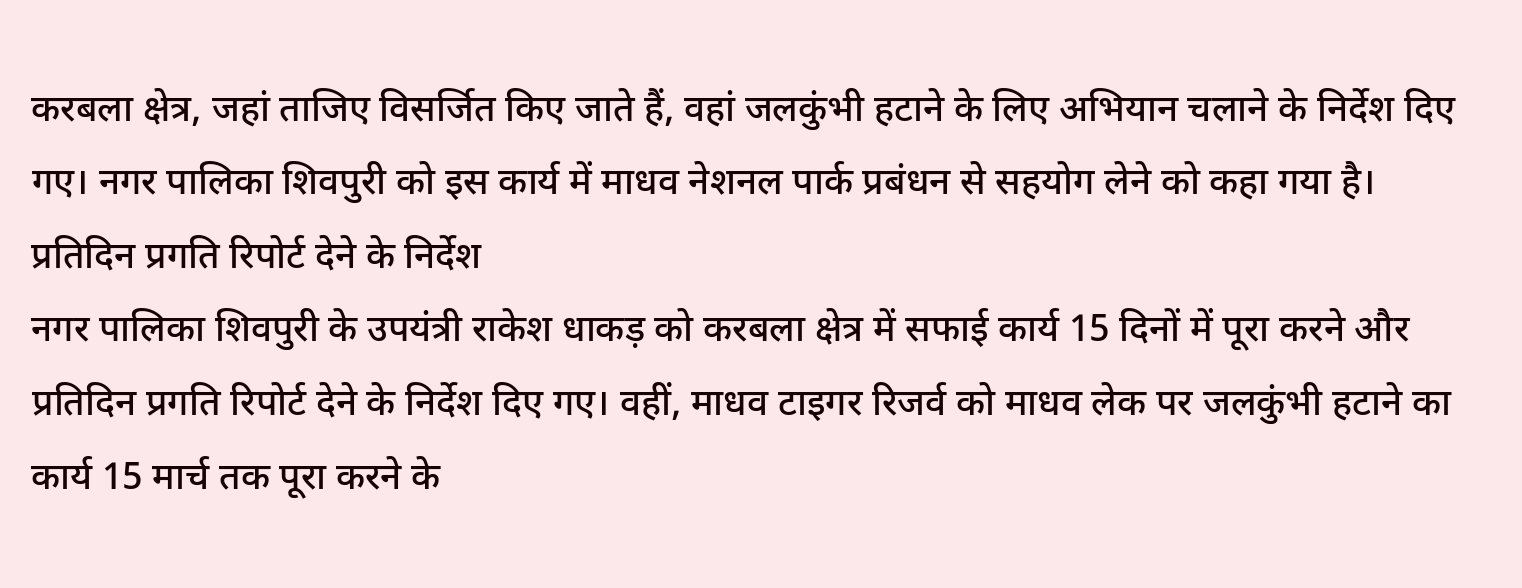करबला क्षेत्र, जहां ताजिए विसर्जित किए जाते हैं, वहां जलकुंभी हटाने के लिए अभियान चलाने के निर्देश दिए गए। नगर पालिका शिवपुरी को इस कार्य में माधव नेशनल पार्क प्रबंधन से सहयोग लेने को कहा गया है। प्रतिदिन प्रगति रिपोर्ट देने के निर्देश
नगर पालिका शिवपुरी के उपयंत्री राकेश धाकड़ को करबला क्षेत्र में सफाई कार्य 15 दिनों में पूरा करने और प्रतिदिन प्रगति रिपोर्ट देने के निर्देश दिए गए। वहीं, माधव टाइगर रिजर्व को माधव लेक पर जलकुंभी हटाने का कार्य 15 मार्च तक पूरा करने के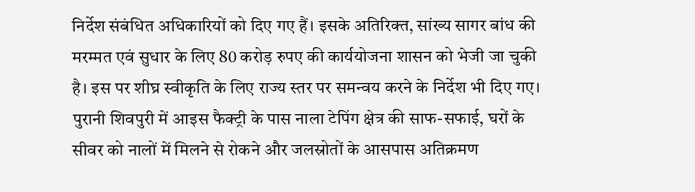निर्देश संबंधित अधिकारियों को दिए गए हैं। इसके अतिरिक्त, सांख्य सागर बांध की मरम्मत एवं सुधार के लिए 80 करोड़ रुपए की कार्ययोजना शासन को भेजी जा चुकी है। इस पर शीघ्र स्वीकृति के लिए राज्य स्तर पर समन्वय करने के निर्देश भी दिए गए। पुरानी शिवपुरी में आइस फैक्ट्री के पास नाला टेपिंग क्षेत्र की साफ-सफाई, घरों के सीवर को नालों में मिलने से रोकने और जलस्रोतों के आसपास अतिक्रमण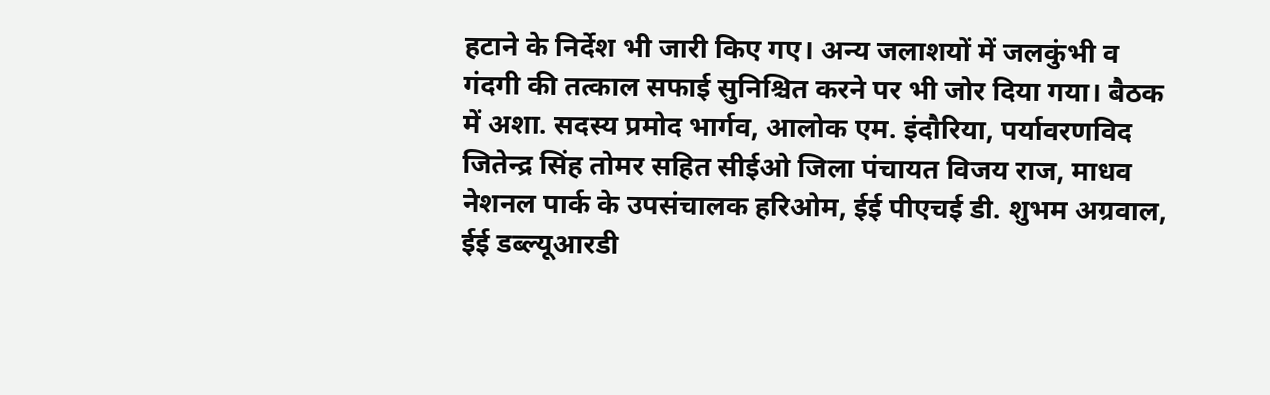हटाने के निर्देश भी जारी किए गए। अन्य जलाशयों में जलकुंभी व गंदगी की तत्काल सफाई सुनिश्चित करने पर भी जोर दिया गया। बैठक में अशा. सदस्य प्रमोद भार्गव, आलोक एम. इंदौरिया, पर्यावरणविद जितेन्द्र सिंह तोमर सहित सीईओ जिला पंचायत विजय राज, माधव नेशनल पार्क के उपसंचालक हरिओम, ईई पीएचई डी. शुभम अग्रवाल, ईई डब्ल्यूआरडी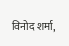विनोद शर्मा,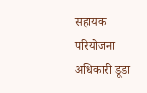सहायक परियोजना अधिकारी डूडा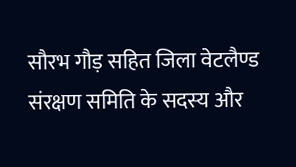सौरभ गौड़ सहित जिला वेटलैण्ड संरक्षण समिति के सदस्य और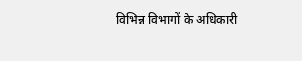विभिन्न विभागों के अधिकारी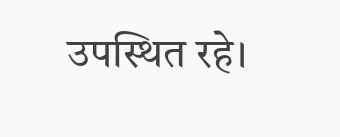उपस्थित रहे।